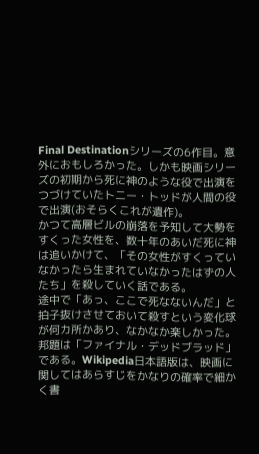Final Destinationシリーズの6作目。意外におもしろかった。しかも映画シリーズの初期から死に神のような役で出演をつづけていたトニー・トッドが人間の役で出演(おそらくこれが遺作)。
かつて高層ビルの崩落を予知して大勢をすくった女性を、数十年のあいだ死に神は追いかけて、「その女性がすくっていなかったら生まれていなかったはずの人たち」を殺していく話である。
途中で「あっ、ここで死なないんだ」と拍子抜けさせておいて殺すという変化球が何カ所かあり、なかなか楽しかった。
邦題は「ファイナル・デッドブラッド」である。Wikipedia日本語版は、映画に関してはあらすじをかなりの確率で細かく書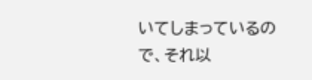いてしまっているので、それ以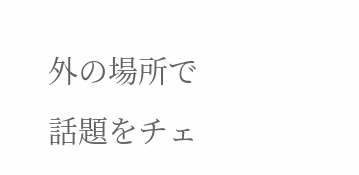外の場所で話題をチェ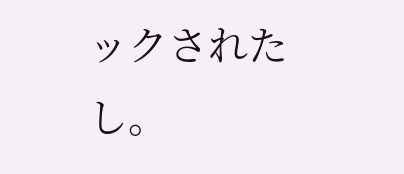ックされたし。